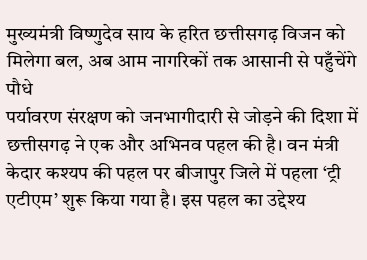मुख्यमंत्री विष्णुदेव साय के हरित छत्तीसगढ़ विजन को मिलेगा बल, अब आम नागरिकों तक आसानी से पहुँचेंगे पौधे
पर्यावरण संरक्षण को जनभागीदारी से जोड़ने की दिशा में छत्तीसगढ़ ने एक और अभिनव पहल की है। वन मंत्री केदार कश्यप की पहल पर बीजापुर जिले में पहला ‘ट्री एटीएम’ शुरू किया गया है। इस पहल का उद्देश्य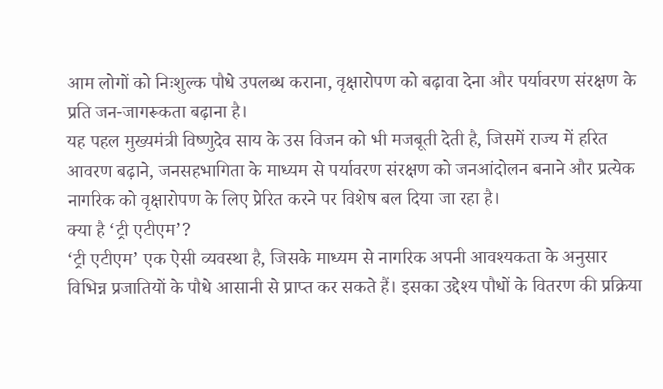आम लोगों को निःशुल्क पौधे उपलब्ध कराना, वृक्षारोपण को बढ़ावा देना और पर्यावरण संरक्षण के प्रति जन-जागरूकता बढ़ाना है।
यह पहल मुख्यमंत्री विष्णुदेव साय के उस विजन को भी मजबूती देती है, जिसमें राज्य में हरित आवरण बढ़ाने, जनसहभागिता के माध्यम से पर्यावरण संरक्षण को जनआंदोलन बनाने और प्रत्येक नागरिक को वृक्षारोपण के लिए प्रेरित करने पर विशेष बल दिया जा रहा है।
क्या है ‘ट्री एटीएम’?
‘ट्री एटीएम’ एक ऐसी व्यवस्था है, जिसके माध्यम से नागरिक अपनी आवश्यकता के अनुसार विभिन्न प्रजातियों के पौधे आसानी से प्राप्त कर सकते हैं। इसका उद्देश्य पौधों के वितरण की प्रक्रिया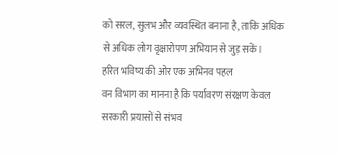को सरल, सुलभ और व्यवस्थित बनाना है, ताकि अधिक से अधिक लोग वृक्षारोपण अभियान से जुड़ सकें।
हरित भविष्य की ओर एक अभिनव पहल
वन विभाग का मानना है कि पर्यावरण संरक्षण केवल सरकारी प्रयासों से संभव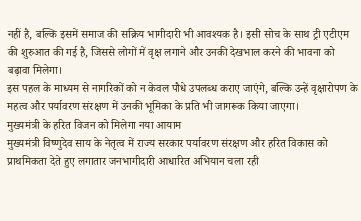नहीं है, बल्कि इसमें समाज की सक्रिय भागीदारी भी आवश्यक है। इसी सोच के साथ ट्री एटीएम की शुरुआत की गई है, जिससे लोगों में वृक्ष लगाने और उनकी देखभाल करने की भावना को बढ़ावा मिलेगा।
इस पहल के माध्यम से नागरिकों को न केवल पौधे उपलब्ध कराए जाएंगे, बल्कि उन्हें वृक्षारोपण के महत्व और पर्यावरण संरक्षण में उनकी भूमिका के प्रति भी जागरूक किया जाएगा।
मुख्यमंत्री के हरित विजन को मिलेगा नया आयाम
मुख्यमंत्री विष्णुदेव साय के नेतृत्व में राज्य सरकार पर्यावरण संरक्षण और हरित विकास को प्राथमिकता देते हुए लगातार जनभागीदारी आधारित अभियान चला रही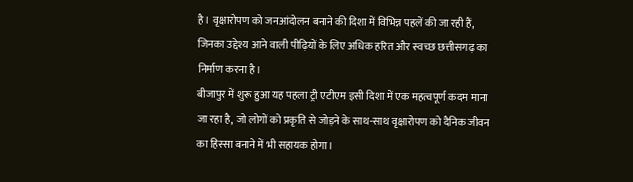है। वृक्षारोपण को जनआंदोलन बनाने की दिशा में विभिन्न पहलें की जा रही हैं, जिनका उद्देश्य आने वाली पीढ़ियों के लिए अधिक हरित और स्वच्छ छत्तीसगढ़ का निर्माण करना है।
बीजापुर में शुरू हुआ यह पहला ट्री एटीएम इसी दिशा में एक महत्वपूर्ण कदम माना जा रहा है, जो लोगों को प्रकृति से जोड़ने के साथ-साथ वृक्षारोपण को दैनिक जीवन का हिस्सा बनाने में भी सहायक होगा।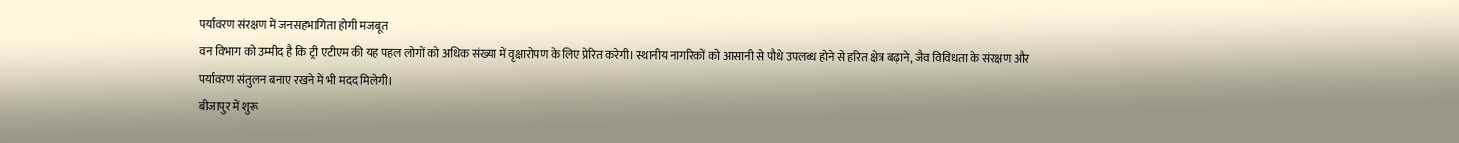पर्यावरण संरक्षण में जनसहभागिता होगी मजबूत
वन विभाग को उम्मीद है कि ट्री एटीएम की यह पहल लोगों को अधिक संख्या में वृक्षारोपण के लिए प्रेरित करेगी। स्थानीय नागरिकों को आसानी से पौधे उपलब्ध होने से हरित क्षेत्र बढ़ाने, जैव विविधता के संरक्षण और पर्यावरण संतुलन बनाए रखने में भी मदद मिलेगी।
बीजापुर में शुरू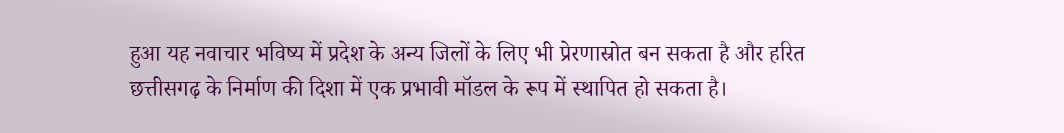हुआ यह नवाचार भविष्य में प्रदेश के अन्य जिलों के लिए भी प्रेरणास्रोत बन सकता है और हरित छत्तीसगढ़ के निर्माण की दिशा में एक प्रभावी मॉडल के रूप में स्थापित हो सकता है।